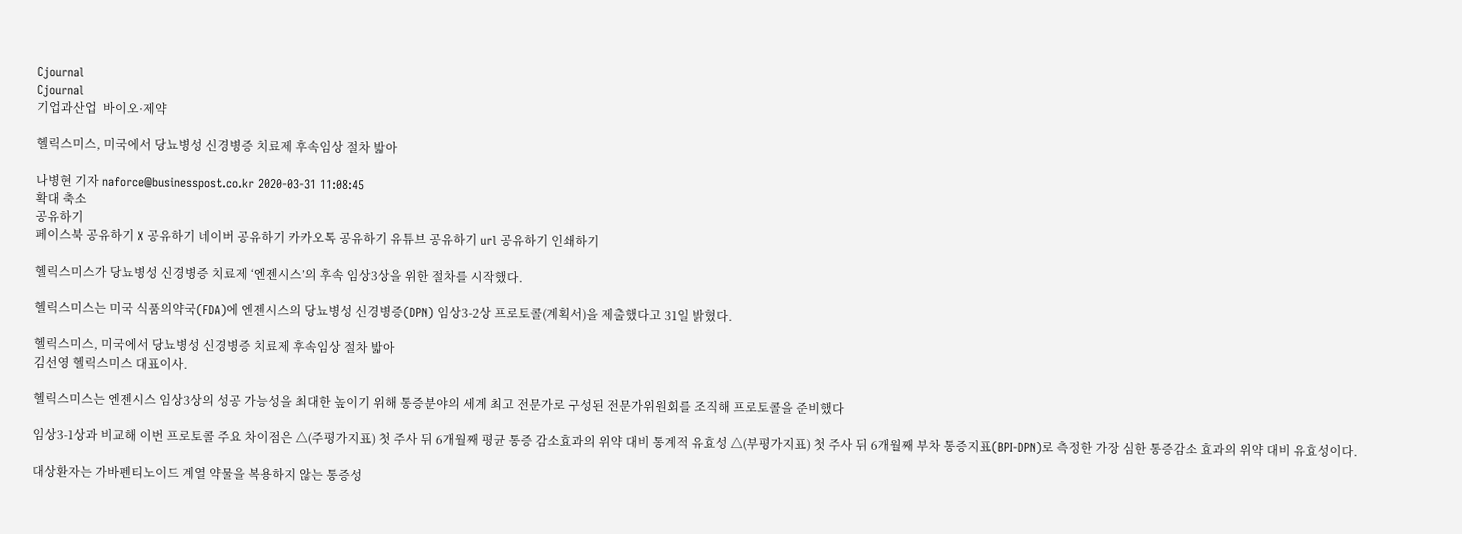Cjournal
Cjournal
기업과산업  바이오·제약

헬릭스미스, 미국에서 당뇨병성 신경병증 치료제 후속임상 절차 밟아

나병현 기자 naforce@businesspost.co.kr 2020-03-31 11:08:45
확대 축소
공유하기
페이스북 공유하기 X 공유하기 네이버 공유하기 카카오톡 공유하기 유튜브 공유하기 url 공유하기 인쇄하기

헬릭스미스가 당뇨병성 신경병증 치료제 ‘엔젠시스’의 후속 임상3상을 위한 절차를 시작했다.

헬릭스미스는 미국 식품의약국(FDA)에 엔젠시스의 당뇨병성 신경병증(DPN) 임상3-2상 프로토콜(계획서)을 제출했다고 31일 밝혔다.

헬릭스미스, 미국에서 당뇨병성 신경병증 치료제 후속임상 절차 밟아
김선영 헬릭스미스 대표이사.

헬릭스미스는 엔젠시스 임상3상의 성공 가능성을 최대한 높이기 위해 통증분야의 세계 최고 전문가로 구성된 전문가위원회를 조직해 프로토콜을 준비했다

임상3-1상과 비교해 이번 프로토콜 주요 차이점은 △(주평가지표) 첫 주사 뒤 6개월째 평균 통증 감소효과의 위약 대비 통계적 유효성 △(부평가지표) 첫 주사 뒤 6개월째 부차 통증지표(BPI-DPN)로 측정한 가장 심한 통증감소 효과의 위약 대비 유효성이다.

대상환자는 가바펜티노이드 계열 약물을 복용하지 않는 통증성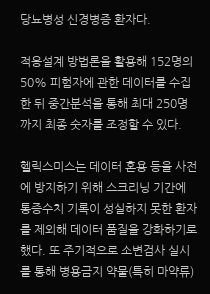당뇨병성 신경병증 환자다.

적응설계 방법론을 활용해 152명의 50% 피험자에 관한 데이터를 수집한 뒤 중간분석을 통해 최대 250명까지 최종 숫자를 조정할 수 있다.

헬릭스미스는 데이터 혼용 등을 사전에 방지하기 위해 스크리닝 기간에 통증수치 기록이 성실하지 못한 환자를 제외해 데이터 품질을 강화하기로 했다. 또 주기적으로 소변검사 실시를 통해 병용금지 약물(특히 마약류)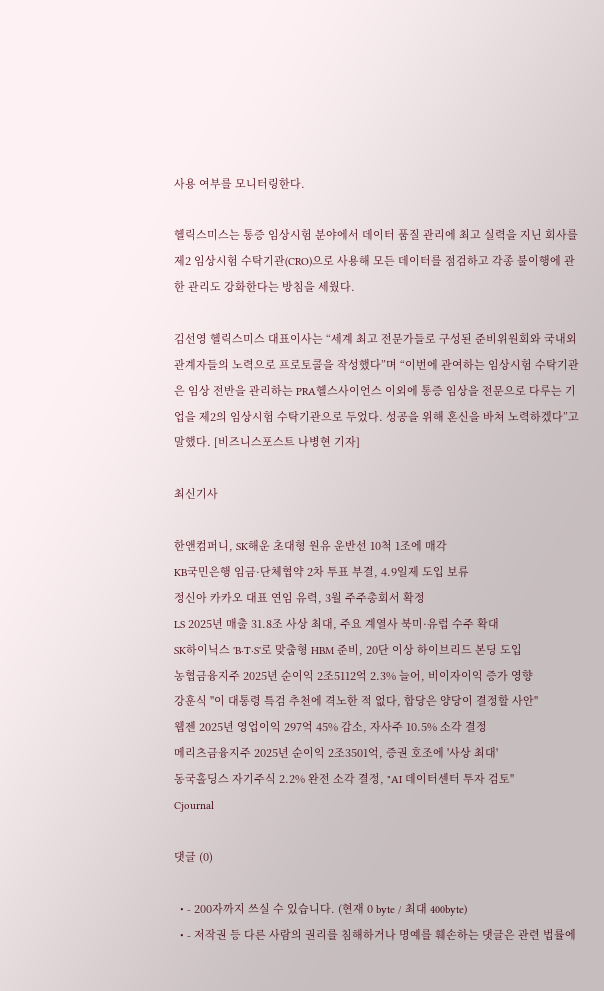사용 여부를 모니터링한다.

헬릭스미스는 통증 임상시험 분야에서 데이터 품질 관리에 최고 실력을 지닌 회사를 제2 임상시험 수탁기관(CRO)으로 사용해 모든 데이터를 점검하고 각종 불이행에 관한 관리도 강화한다는 방침을 세웠다.

김선영 헬릭스미스 대표이사는 “세계 최고 전문가들로 구성된 준비위원회와 국내외 관계자들의 노력으로 프로토콜을 작성했다”며 “이번에 관여하는 임상시험 수탁기관은 임상 전반을 관리하는 PRA헬스사이언스 이외에 통증 임상을 전문으로 다루는 기업을 제2의 임상시험 수탁기관으로 두었다. 성공을 위해 혼신을 바쳐 노력하겠다”고 말했다. [비즈니스포스트 나병현 기자]

최신기사

한앤컴퍼니, SK해운 초대형 원유 운반선 10척 1조에 매각
KB국민은행 임금·단체협약 2차 투표 부결, 4.9일제 도입 보류
정신아 카카오 대표 연임 유력, 3월 주주총회서 확정
LS 2025년 매출 31.8조 사상 최대, 주요 계열사 북미·유럽 수주 확대
SK하이닉스 'B·T·S'로 맞춤형 HBM 준비, 20단 이상 하이브리드 본딩 도입
농협금융지주 2025년 순이익 2조5112억 2.3% 늘어, 비이자이익 증가 영향
강훈식 "이 대통령 특검 추천에 격노한 적 없다, 합당은 양당이 결정할 사안"
웹젠 2025년 영업이익 297억 45% 감소, 자사주 10.5% 소각 결정
메리츠금융지주 2025년 순이익 2조3501억, 증권 호조에 '사상 최대'
동국홀딩스 자기주식 2.2% 완전 소각 결정, "AI 데이터센터 투자 검토"
Cjournal

댓글 (0)

  • - 200자까지 쓰실 수 있습니다. (현재 0 byte / 최대 400byte)
  • - 저작권 등 다른 사람의 권리를 침해하거나 명예를 훼손하는 댓글은 관련 법률에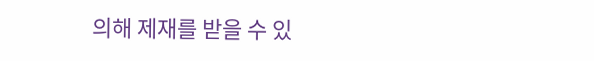의해 제재를 받을 수 있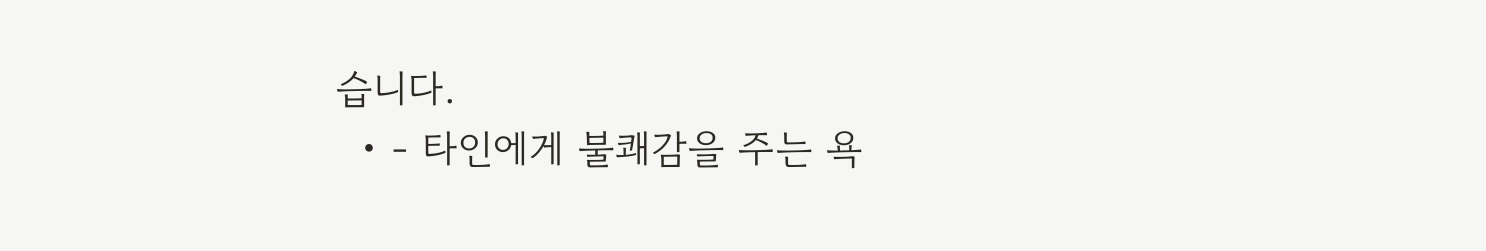습니다.
  • - 타인에게 불쾌감을 주는 욕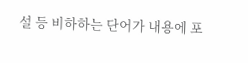설 등 비하하는 단어가 내용에 포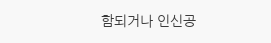함되거나 인신공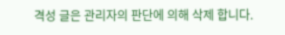격성 글은 관리자의 판단에 의해 삭제 합니다.